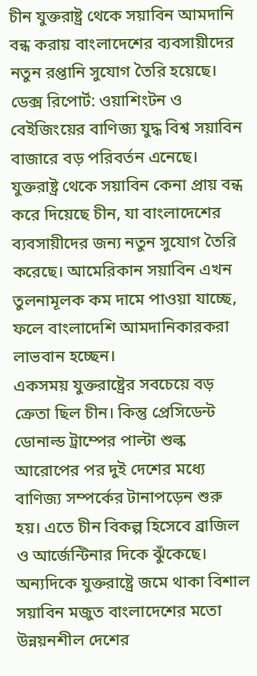চীন যুক্তরাষ্ট্র থেকে সয়াবিন আমদানি বন্ধ করায় বাংলাদেশের ব্যবসায়ীদের নতুন রপ্তানি সুযোগ তৈরি হয়েছে।
ডেক্স রিপোর্ট: ওয়াশিংটন ও বেইজিংয়ের বাণিজ্য যুদ্ধ বিশ্ব সয়াবিন বাজারে বড় পরিবর্তন এনেছে। যুক্তরাষ্ট্র থেকে সয়াবিন কেনা প্রায় বন্ধ করে দিয়েছে চীন, যা বাংলাদেশের ব্যবসায়ীদের জন্য নতুন সুযোগ তৈরি করেছে। আমেরিকান সয়াবিন এখন তুলনামূলক কম দামে পাওয়া যাচ্ছে, ফলে বাংলাদেশি আমদানিকারকরা লাভবান হচ্ছেন।
একসময় যুক্তরাষ্ট্রের সবচেয়ে বড় ক্রেতা ছিল চীন। কিন্তু প্রেসিডেন্ট ডোনাল্ড ট্রাম্পের পাল্টা শুল্ক আরোপের পর দুই দেশের মধ্যে বাণিজ্য সম্পর্কের টানাপড়েন শুরু হয়। এতে চীন বিকল্প হিসেবে ব্রাজিল ও আর্জেন্টিনার দিকে ঝুঁকেছে। অন্যদিকে যুক্তরাষ্ট্রে জমে থাকা বিশাল সয়াবিন মজুত বাংলাদেশের মতো উন্নয়নশীল দেশের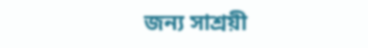জন্য সাশ্রয়ী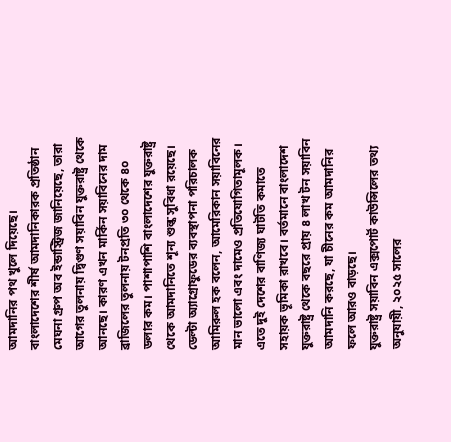আমদানির পথ খুলে দিয়েছে।
বাংলাদেশের শীর্ষ আমদানিকারক প্রতিষ্ঠান মেঘনা গ্রুপ অব ইন্ডাস্ট্রিজ জানিয়েছে, তারা আগের তুলনায় দ্বিগুণ সয়াবিন যুক্তরাষ্ট্র থেকে আনছে। কারণ এখন মার্কিন সয়াবিনের দাম ব্রাজিলের তুলনায় টনপ্রতি ৩০ থেকে ৪০ ডলার কম। পাশাপাশি বাংলাদেশের যুক্তরাষ্ট্র থেকে আমদানিতে শূন্য শুল্ক সুবিধা রয়েছে।
ডেল্টা অ্যাগ্রোফুডের ব্যবস্থাপনা পরিচালক আমিরুল হক বলেন, আমেরিকান সয়াবিনের মান ভালো এবং দামেও প্রতিযোগিতামূলক। এতে দুই দেশের বাণিজ্য ঘাটতি কমাতে সহায়ক ভূমিকা রাখবে। বর্তমানে বাংলাদেশ যুক্তরাষ্ট্র থেকে বছরে প্রায় ৪ লাখ টন সয়াবিন আমদানি করছে, যা চীনের কম আমদানির ফলে আরও বাড়ছে।
যুক্তরাষ্ট্র সয়াবিন এক্সপোর্ট কাউন্সিলের তথ্য অনুযায়ী, ২০২৫ সালের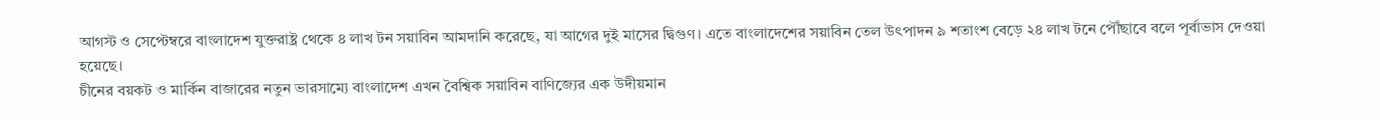আগস্ট ও সেপ্টেম্বরে বাংলাদেশ যুক্তরাষ্ট্র থেকে ৪ লাখ টন সয়াবিন আমদানি করেছে, যা আগের দুই মাসের দ্বিগুণ। এতে বাংলাদেশের সয়াবিন তেল উৎপাদন ৯ শতাংশ বেড়ে ২৪ লাখ টনে পৌঁছাবে বলে পূর্বাভাস দেওয়া হয়েছে।
চীনের বয়কট ও মার্কিন বাজারের নতুন ভারসাম্যে বাংলাদেশ এখন বৈশ্বিক সয়াবিন বাণিজ্যের এক উদীয়মান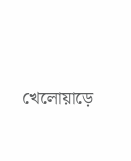খেলোয়াড়ে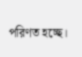পরিণত হচ্ছে।